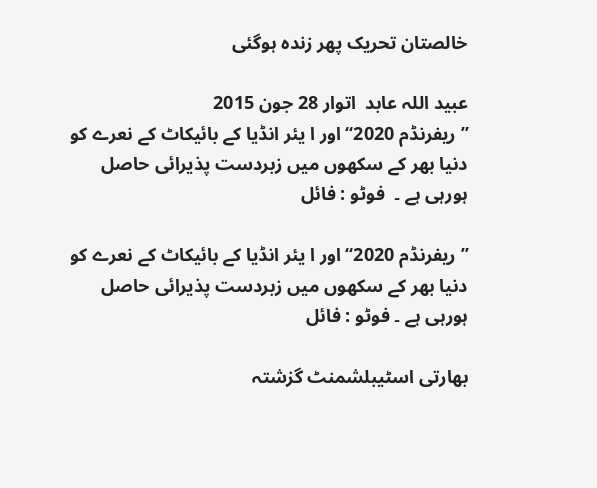خالصتان تحریک پھر زندہ ہوگئی

عبید اللہ عابد  اتوار 28 جون 2015
’’ریفرنڈم 2020‘‘ اور ا یئر انڈیا کے بائیکاٹ کے نعرے کو دنیا بھر کے سکھوں میں زبردست پذیرائی حاصل ہورہی ہے ۔  فوٹو : فائل

’’ریفرنڈم 2020‘‘ اور ا یئر انڈیا کے بائیکاٹ کے نعرے کو دنیا بھر کے سکھوں میں زبردست پذیرائی حاصل ہورہی ہے ۔ فوٹو : فائل

بھارتی اسٹیبلشمنٹ گزشتہ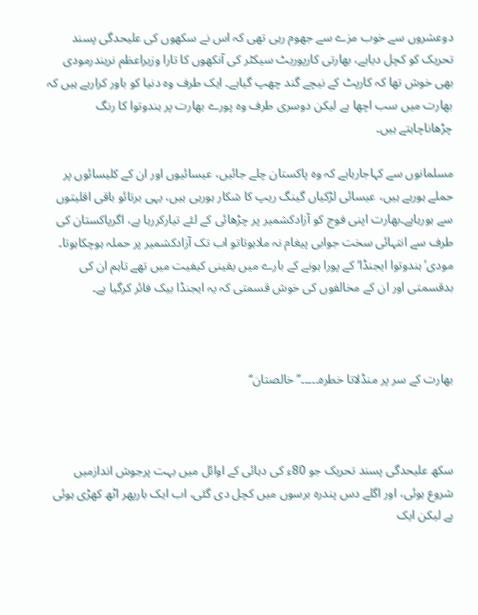دوعشروں سے خوب مزے سے جھوم رہی تھی کہ اس نے سکھوں کی علیحدگی پسند تحریک کو کچل دیاہے، بھارتی کارپوریٹ سیکٹر کی آنکھوں کا تارا وزیراعظم نریندرمودی بھی خوش تھا کہ کارپٹ کے نیچے گند چھپ گیاہے۔ ایک طرف وہ دنیا کو باور کرارہے ہیں کہ بھارت میں سب اچھا ہے لیکن دوسری طرف وہ پورے بھارت پر ہندوتوا کا رنگ چڑھاناچاہتے ہیں۔

مسلمانوں سے کہاجارہاہے کہ وہ پاکستان چلے جائیں، عیسائیوں اور ان کے کلیسائوں پر حملے ہورہے ہیں، عیسائی لڑکیاں گینگ ریپ کا شکار ہورہی ہیں، یہی برتائو باقی اقلیتوں سے ہورہاہے۔بھارت اپنی فوج کو آزادکشمیر پر چڑھائی کے لئے تیارکررہا ہے، اگرپاکستان کی طرف سے انتہائی سخت جوابی پیغام نہ ملاہوتاتو اب تک آزادکشمیر پر حملہ ہوچکاہوتا۔ مودی’ ہندوتوا ایجنڈا‘ کے پورا ہونے کے بارے میں یقینی کیفیت میں تھے تاہم ان کی بدقسمتی اور ان کے مخالفوں کی خوش قسمتی کہ یہ ایجنڈا بیک فائر کرگیا ہے۔



بھارت کے سر پر منڈلاتا خطرہ۔۔۔۔۔’’خالصتان‘‘



سکھ علیحدگی پسند تحریک جو 80ء کی دہائی کے اوائل میں بہت پرجوش اندازمیں شروع ہوئی، اور اگلے دس پندرہ برسوں میں کچل دی گئی، اب ایک بارپھر اٹھ کھڑی ہوئی ہے لیکن ایک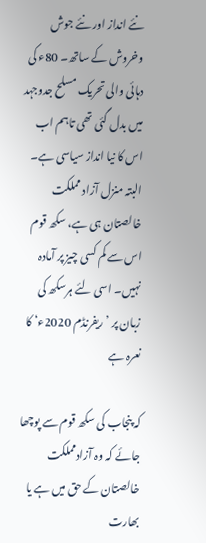نئے انداز اور نئے جوش وخروش کے ساتھ۔ 80ء کی دہائی والی تحریک مسلح جدوجہد میں بدل گئی تھی تاہم اب اس کا نیا انداز سیاسی ہے۔ البتہ منزل آزاد مملکت خالصتان ہی ہے، سکھ قوم اس سے کم کسی چیز پر آمادہ نہیں۔ اسی لئے ہرسکھ کی زبان پر ’ریفرنڈم 2020ء‘ کا نعرہ ہے

کہ پنجاب کی سکھ قوم سے پوچھا جائے کہ وہ آزادمملکت خالصتان کے حق میں ہے یا بھارت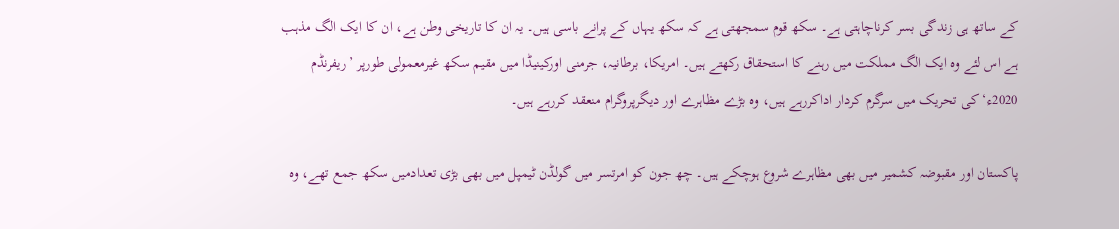کے ساتھ ہی زندگی بسر کرناچاہتی ہے۔ سکھ قوم سمجھتی ہے کہ سکھ یہاں کے پرانے باسی ہیں۔ یہ ان کا تاریخی وطن ہے، ان کا ایک الگ مذہب ہے اس لئے وہ ایک الگ مملکت میں رہنے کا استحقاق رکھتے ہیں۔ امریکا، برطانیہ، جرمنی اورکینیڈا میں مقیم سکھ غیرمعمولی طورپر ’ریفرنڈم 2020ء‘ کی تحریک میں سرگرم کردار اداکررہے ہیں، وہ بڑے مظاہرے اور دیگرپروگرام منعقد کررہے ہیں۔

پاکستان اور مقبوضہ کشمیر میں بھی مظاہرے شروع ہوچکے ہیں۔ چھ جون کو امرتسر میں گولڈن ٹیمپل میں بھی بڑی تعدادمیں سکھ جمع تھے، وہ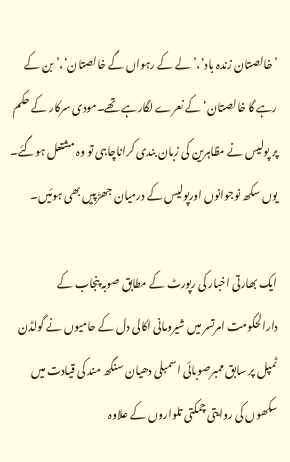’خالصتان زندہ باد‘،’ لے کے رہواں گے خالصتان‘،’ بن کے رہے گا خالصتان‘ کے نعرے لگارہے تھے۔مودی سرکار کے حکم پر پولیس نے مظاہرین کی زبان بندی کراناچاہی تو وہ مشتعل ہوگئے۔ یوں سکھ نوجوانوں اورپولیس کے درمیان جھڑپیں بھی ہوئیں۔

ایک بھارتی اخبار کی رپورٹ کے مطابق صوبہ پنجاب کے دارالحکومت امرتسر میں شیرومانی اکالی دل کے حامیوں نے گولڈن ٹمپل پر سابق ممبرصوبائی اسمبلی دھیان سنگھ مند کی قیادت میں سکھوں کی روایتی چمکتی تلواروں کے علاوہ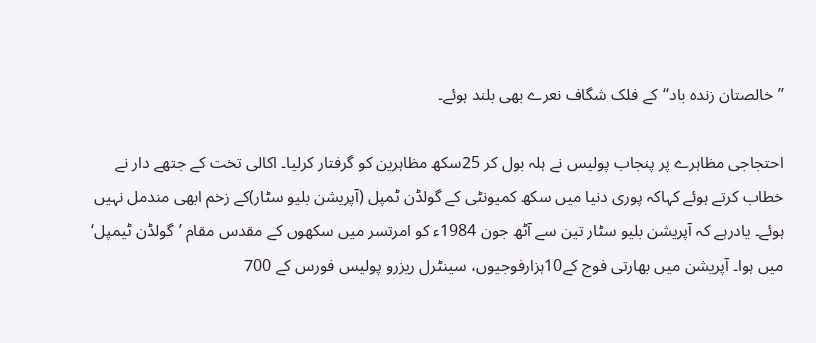’’خالصتان زندہ باد‘‘کے فلک شگاف نعرے بھی بلند ہوئے۔

احتجاجی مظاہرے پر پنجاب پولیس نے ہلہ بول کر 25سکھ مظاہرین کو گرفتار کرلیا۔ اکالی تخت کے جتھے دار نے خطاب کرتے ہوئے کہاکہ پوری دنیا میں سکھ کمیونٹی کے گولڈن ٹمپل (آپریشن بلیو سٹار)کے زخم ابھی مندمل نہیں ہوئے۔ یادرہے کہ آپریشن بلیو سٹار تین سے آٹھ جون 1984ء کو امرتسر میں سکھوں کے مقدس مقام ’گولڈن ٹیمپل‘ میں ہوا۔ آپریشن میں بھارتی فوج کے10ہزارفوجیوں، سینٹرل ریزرو پولیس فورس کے 700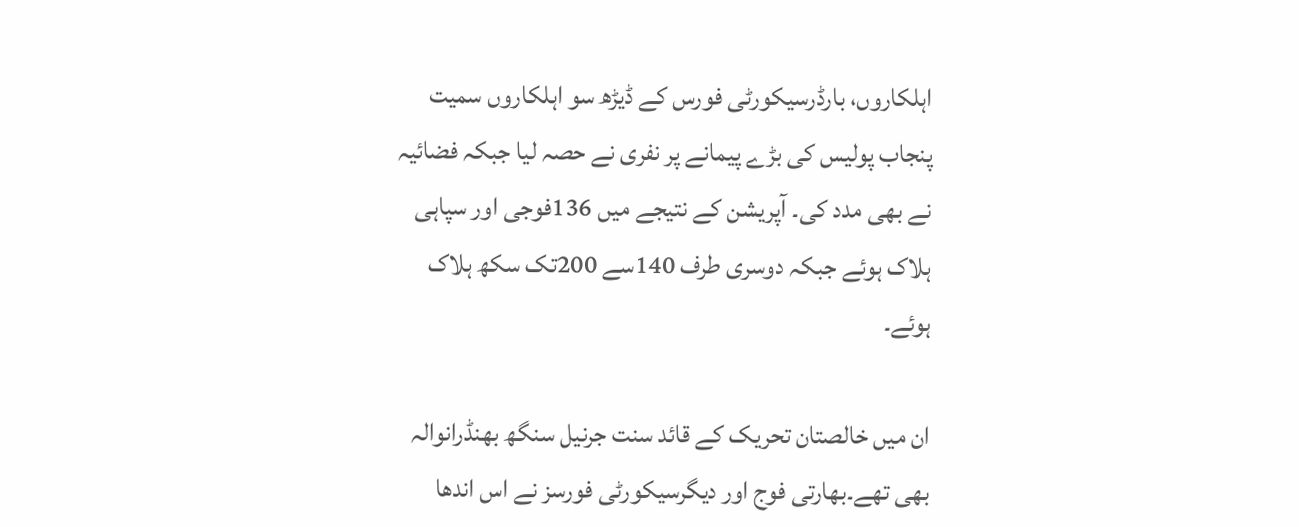اہلکاروں، بارڈرسیکورٹی فورس کے ڈیڑھ سو اہلکاروں سمیت پنجاب پولیس کی بڑے پیمانے پر نفری نے حصہ لیا جبکہ فضائیہ نے بھی مدد کی۔ آپریشن کے نتیجے میں 136فوجی اور سپاہی ہلاک ہوئے جبکہ دوسری طرف 140سے 200تک سکھ ہلاک ہوئے۔

ان میں خالصتان تحریک کے قائد سنت جرنیل سنگھ بھنڈرانوالہ بھی تھے۔بھارتی فوج اور دیگرسیکورٹی فورسز نے اس اندھا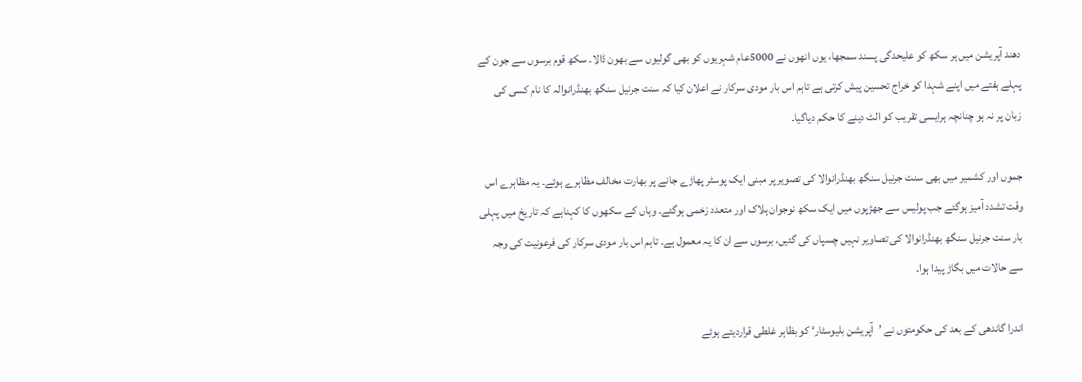دھند آپریشن میں ہر سکھ کو علیحدگی پسند سمجھا، یوں انھوں نے 5000عام شہریوں کو بھی گولیوں سے بھون ڈالا۔ سکھ قوم برسوں سے جون کے پہلے ہفتے میں اپنے شہدا کو خراج تحسین پیش کرتی ہے تاہم اس بار مودی سرکار نے اعلان کیا کہ سنت جرنیل سنگھ بھنڈرانوالہ کا نام کسی کی زبان پر نہ ہو چنانچہ ہرایسی تقریب کو الٹ دینے کا حکم دیاگیا۔

جموں اور کشمیر میں بھی سنت جرنیل سنگھ بھنڈرانوالا کی تصویر پر مبنی ایک پوسٹر پھاڑے جانے پر بھارت مخالف مظاہرے ہوئے۔ یہ مظاہرے اس وقت تشدد آمیز ہوگئے جب پولیس سے جھڑپوں میں ایک سکھ نوجوان ہلاک اور متعدد زخمی ہوگئے۔ وہاں کے سکھوں کا کہناہے کہ تاریخ میں پہلی بار سنت جرنیل سنگھ بھنڈرانوالا کی تصاویر نہیں چسپاں کی گئیں، برسوں سے ان کا یہ معمول ہے۔ تاہم اس بار مودی سرکار کی فرعونیت کی وجہ سے حالات میں بگاڑ پیدا ہوا۔

اندرا گاندھی کے بعد کی حکومتوں نے ’آپریشن بلیوسٹار‘ کو بظاہر غلطی قراردیتے ہوئے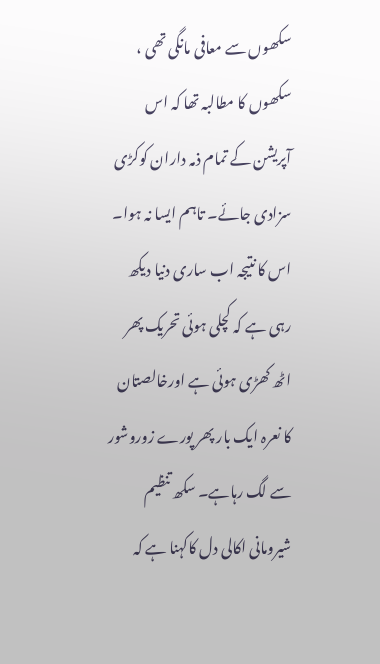سکھوں سے معافی مانگی تھی ، سکھوں کا مطالبہ تھا کہ اس آپریشن کے تمام ذمہ داران کوکڑی سزادی جائے۔ تاہم ایسا نہ ہوا۔ اس کا نتیجہ اب ساری دنیا دیکھ رہی ہے کہ کچلی ہوئی تحریک پھر اٹھ کھڑی ہوئی ہے اورخالصتان کا نعرہ ایک بار پھر پورے زوروشور سے لگ رہاہے۔ سکھ تنظیم شیرومانی اکالی دل کاکہنا ہے کہ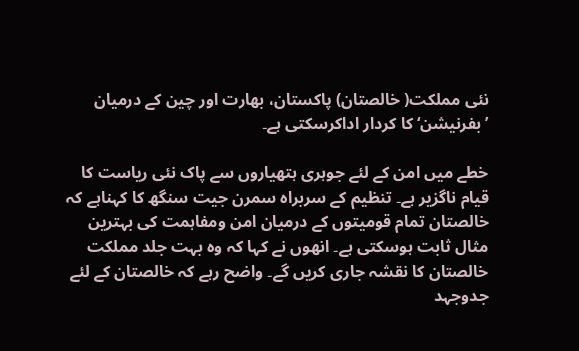نئی مملکت( خالصتان) پاکستان، بھارت اور چین کے درمیان ’بفرنیشن‘ کا کردار اداکرسکتی ہے۔

خطے میں امن کے لئے جوہری ہتھیاروں سے پاک نئی ریاست کا قیام ناگزیر ہے۔ تنظیم کے سربراہ سمرن جیت سنگھ کا کہناہے کہ خالصتان تمام قومیتوں کے درمیان امن ومفاہمت کی بہترین مثال ثابت ہوسکتی ہے۔ انھوں نے کہا کہ وہ بہت جلد مملکت خالصتان کا نقشہ جاری کریں گے۔ واضح رہے کہ خالصتان کے لئے جدوجہد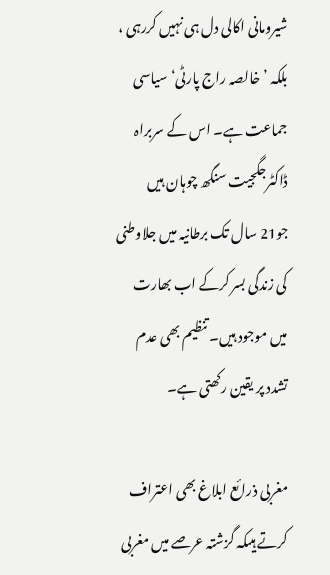شیرومانی اکالی دل ہی نہیں کررہی ، بلکہ ’خالصہ راج پارٹی‘سیاسی جماعت ہے۔ اس کے سربراہ ڈاکٹرجگجیت سنگھ چوہان ہیں جو21 سال تک برطانیہ میں جلاوطنی کی زندگی بسر کرکے اب بھارت میں موجود ہیں۔ تنظیم بھی عدم تشدد پر یقین رکھتی ہے۔

مغربی ذرائع ابلاغ بھی اعتراف کرتے ہیںکہ گزشتہ عرصے میں مغربی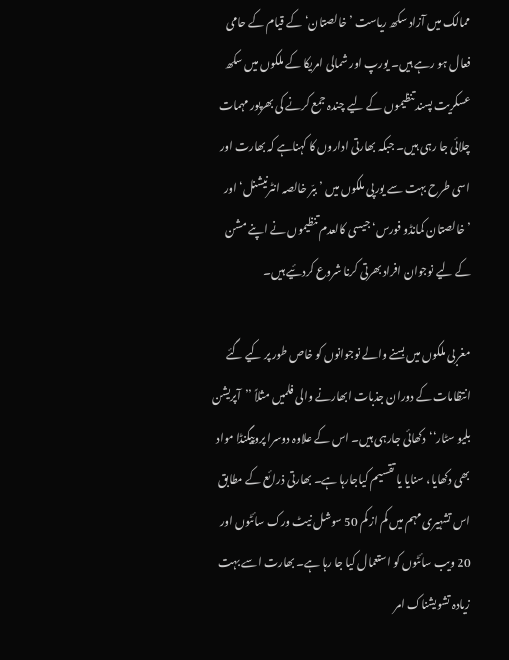ممالک میں آزاد سکھ ریاست ’خالصتان‘ کے قیام کے حامی فعال ہو رہے ہیں۔ یورپ اور شمالی امریکا کے ملکوں میں سکھ عسکریت پسند تنظیموں کے لیے چندہ جمع کرنے کی بھرپور مہمات چلائی جا رہی ہیں۔ جبکہ بھارتی اداروں کا کہناہے کہ بھارت اور اسی طرح بہت سے یورپی ملکوں میں ’ببّر خالصہ انٹرنیشنل‘ اور ’خالصتان کمانڈو فورس‘ جیسی کالعدم تنظیموں نے اپنے مشن کے لیے نوجوان افراد بھرتی کرنا شروع کردئیے ہیں۔

مغربی ملکوں میں بسنے والے نوجوانوں کو خاص طور پر کیے گئے انتظامات کے دوران جذبات ابھارنے والی فلمیں مثلاً ’’آپریشن بلیو سٹار‘‘دکھائی جارہی ہیں۔ اس کے علاوہ دوسرا پروپیگنڈا مواد بھی دکھایا، سنایا یا تقسیم کیاجارہا ہے۔ بھارتی ذرائع کے مطابق اس تشہیری مہم میں کم از کم 50 سوشل نیٹ ورک سائٹوں اور 20 ویب سائٹوں کو استعمال کیا جا رہا ہے۔ بھارت اسے بہت زیادہ تشویشناک امر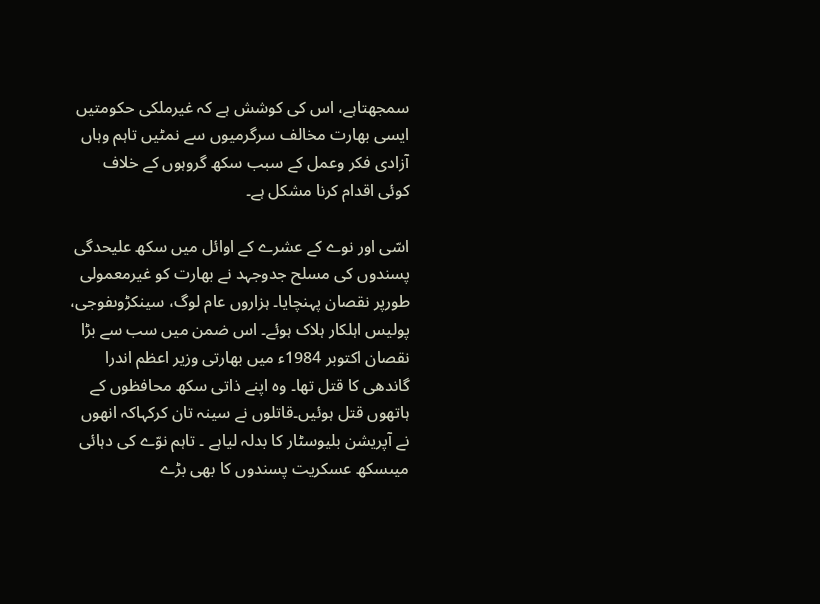سمجھتاہے، اس کی کوشش ہے کہ غیرملکی حکومتیں ایسی بھارت مخالف سرگرمیوں سے نمٹیں تاہم وہاں آزادی فکر وعمل کے سبب سکھ گروہوں کے خلاف کوئی اقدام کرنا مشکل ہے۔

اسّی اور نوے کے عشرے کے اوائل میں سکھ علیحدگی پسندوں کی مسلح جدوجہد نے بھارت کو غیرمعمولی طورپر نقصان پہنچایا۔ ہزاروں عام لوگ، سینکڑوںفوجی، پولیس اہلکار ہلاک ہوئے۔ اس ضمن میں سب سے بڑا نقصان اکتوبر 1984ء میں بھارتی وزیر اعظم اندرا گاندھی کا قتل تھا۔ وہ اپنے ذاتی سکھ محافظوں کے ہاتھوں قتل ہوئیں۔قاتلوں نے سینہ تان کرکہاکہ انھوں نے آپریشن بلیوسٹار کا بدلہ لیاہے ۔ تاہم نوّے کی دہائی میںسکھ عسکریت پسندوں کا بھی بڑے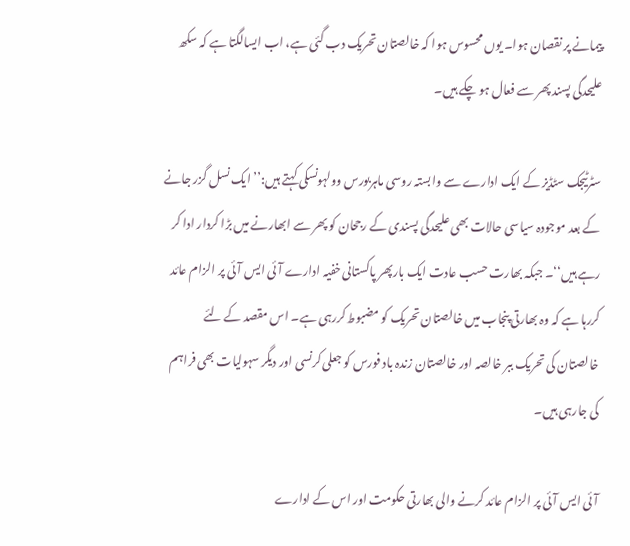پیمانے پر نقصان ہوا۔ یوں محسوس ہوا کہ خالصتان تحریک دب گئی ہے، اب ایسالگتا ہے کہ سکھ علیحدگی پسند پھر سے فعال ہو چکے ہیں۔

سٹرٹیجک سٹڈیز کے ایک ادارے سے وابستہ روسی ماہربورس وولہونسکی کہتے ہیں:’’ ایک نسل گزر جانے کے بعد موجودہ سیاسی حالات بھی علیحدگی پسندی کے رجحان کو پھر سے ابھارنے میں بڑا کردار ادا کر رہے ہیں‘‘۔ جبکہ بھارت حسب عادت ایک بارپھر پاکستانی خفیہ ادارے آئی ایس آئی پر الزام عائد کررہا ہے کہ وہ بھارتی پنجاب میں خالصتان تحریک کو مضبوط کررہی ہے۔ اس مقصد کے لئے خالصتان کی تحریک ببر خالصہ اور خالصتان زندہ باد فورس کو جعلی کرنسی اور دیگر سہولیات بھی فراہم کی جارہی ہیں۔

آئی ایس آئی پر الزام عائد کرنے والی بھارتی حکومت اور اس کے ادارے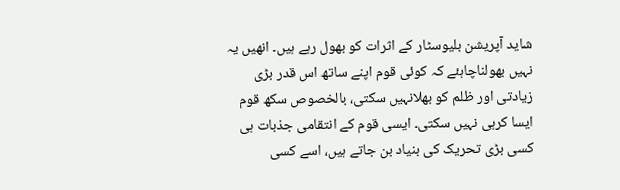شاید آپریشن بلیوسٹار کے اثرات کو بھول رہے ہیں۔ انھیں یہ نہیں بھولناچاہئے کہ کوئی قوم اپنے ساتھ اس قدر بڑی زیادتی اور ظلم کو بھلانہیں سکتی، بالخصوص سکھ قوم ایسا کرہی نہیں سکتی۔ ایسی قوم کے انتقامی جذبات ہی کسی بڑی تحریک کی بنیاد بن جاتے ہیں، اسے کسی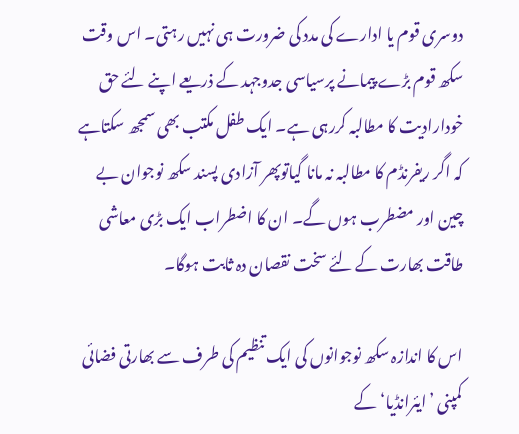دوسری قوم یا ادارے کی مدد کی ضرورت ہی نہیں رہتی۔ اس وقت سکھ قوم بڑے پیمانے پرسیاسی جدوجہد کے ذریعے اپنے لئے حق خودارادیت کا مطالبہ کررہی ہے۔ ایک طفل مکتب بھی سمجھ سکتاہے کہ اگر ریفرنڈم کا مطالبہ نہ مانا گیاتوپھر آزادی پسند سکھ نوجوان بے چین اور مضطرب ہوں گے۔ ان کا اضطراب ایک بڑی معاشی طاقت بھارت کے لئے سخت نقصان دہ ثابت ہوگا۔

اس کا اندازہ سکھ نوجوانوں کی ایک تنظیم کی طرف سے بھارتی فضائی کمپنی ’ایئرانڈیا‘ کے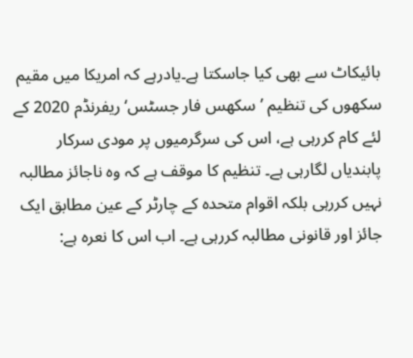بائیکاٹ سے بھی کیا جاسکتا ہے۔یادرہے کہ امریکا میں مقیم سکھوں کی تنظیم ’ سکھس فار جسٹس‘ ریفرنڈم 2020 کے لئے کام کررہی ہے، اس کی سرگرمیوں پر مودی سرکار پابندیاں لگارہی ہے۔ تنظیم کا موقف ہے کہ وہ ناجائز مطالبہ نہیں کررہی بلکہ اقوام متحدہ کے چارٹر کے عین مطابق ایک جائز اور قانونی مطالبہ کررہی ہے۔ اب اس کا نعرہ ہے: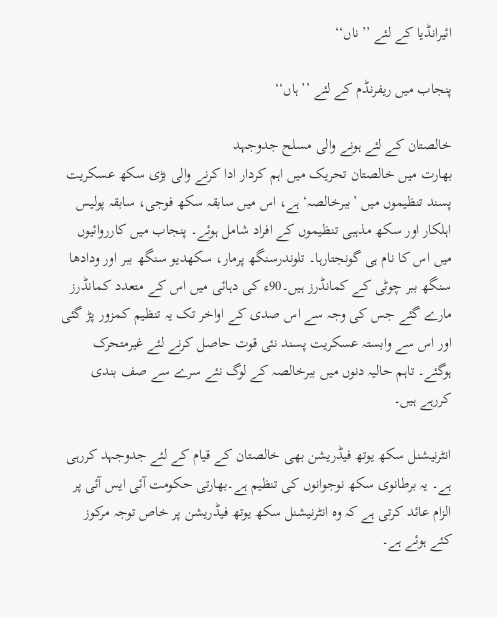ائیرانڈیا کے لئے ’’ناں‘‘

پنجاب میں ریفرنڈم کے لئے ’’ہاں‘‘

خالصتان کے لئے ہونے والی مسلح جدوجہد
بھارت میں خالصتان تحریک میں اہم کردار ادا کرنے والی بڑی سکھ عسکریت پسند تنظیموں میں ’ببرخالصہ‘ ہے، اس میں سابقہ سکھ فوجی، سابقہ پولیس اہلکار اور سکھ مذہبی تنظیموں کے افراد شامل ہوئے۔ پنجاب میں کارروائیوں میں اس کا نام ہی گونجتارہا۔ تلوندرسنگھ پرمار، سکھدیو سنگھ ببر اور ودادھا سنگھ ببر چوٹی کے کمانڈرز ہیں۔90ء کی دہائی میں اس کے متعدد کمانڈرز مارے گئے جس کی وجہ سے اس صدی کے اواخر تک یہ تنظیم کمزور پڑ گئی اور اس سے وابستہ عسکریت پسند نئی قوت حاصل کرنے لئے غیرمتحرک ہوگئے۔ تاہم حالیہ دنوں میں ببرخالصہ کے لوگ نئے سرے سے صف بندی کررہے ہیں۔

انٹرنیشنل سکھ یوتھ فیڈریشن بھی خالصتان کے قیام کے لئے جدوجہد کررہی ہے۔ یہ برطانوی سکھ نوجوانوں کی تنظیم ہے۔بھارتی حکومت آئی ایس آئی پر الزام عائد کرتی ہے کہ وہ انٹرنیشنل سکھ یوتھ فیڈریشن پر خاص توجہ مرکوز کئے ہوئے ہے۔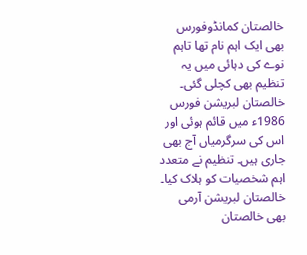خالصتان کمانڈوفورس بھی ایک اہم نام تھا تاہم نوے کی دہائی میں یہ تنظیم بھی کچلی گئی۔ خالصتان لبریشن فورس 1986ء میں قائم ہوئی اور اس کی سرگرمیاں آج بھی جاری ہیں۔ تنظیم نے متعدد اہم شخصیات کو ہلاک کیا۔ خالصتان لبریشن آرمی بھی خالصتان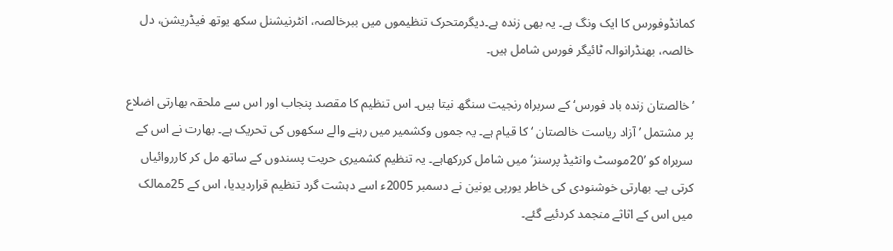کمانڈوفورس کا ایک ونگ ہے۔ یہ بھی زندہ ہے۔دیگرمتحرک تنظیموں میں ببرخالصہ، انٹرنیشنل سکھ یوتھ فیڈریشن، دل خالصہ، بھنڈرانوالہ ٹائیگر فورس شامل ہیں۔

’خالصتان زندہ باد فورس‘ کے سربراہ رنجیت سنگھ نیتا ہیں۔ اس تنظیم کا مقصد پنجاب اور اس سے ملحقہ بھارتی اضلاع پر مشتمل ’آزاد ریاست خالصتان ‘ کا قیام ہے۔ یہ جموں وکشمیر میں رہنے والے سکھوں کی تحریک ہے۔ بھارت نے اس کے سربراہ کو ’20موسٹ وانٹیڈ پرسنز‘ میں شامل کررکھاہے۔ یہ تنظیم کشمیری حریت پسندوں کے ساتھ مل کر کارروائیاں کرتی ہے۔ بھارتی خوشنودی کی خاطر یورپی یونین نے دسمبر 2005ء اسے دہشت گرد تنظیم قراردیدیا، اس کے 25ممالک میں اس کے اثاثے منجمد کردئیے گئے۔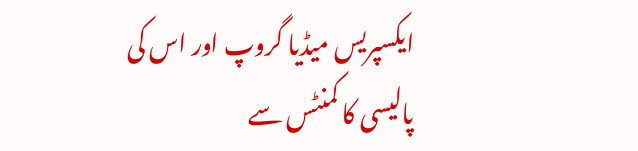ایکسپریس میڈیا گروپ اور اس کی پالیسی کا کمنٹس سے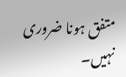متفق ہونا ضروری نہیں۔